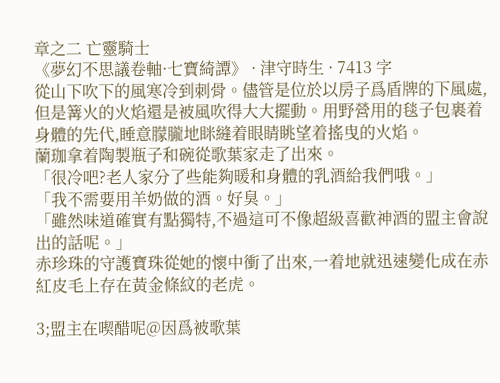章之二 亡靈騎士
《夢幻不思議卷軸·七寶綺譚》 · 津守時生 · 7413 字
從山下吹下的風寒冷到刺骨。儘管是位於以房子爲盾牌的下風處,但是篝火的火焰還是被風吹得大大擺動。用野營用的毯子包裹着身體的先代,睡意朦朧地眯縫着眼睛眺望着搖曳的火焰。
蘭珈拿着陶製瓶子和碗從歌葉家走了出來。
「很冷吧?老人家分了些能夠暖和身體的乳酒給我們哦。」
「我不需要用羊奶做的酒。好臭。」
「雖然味道確實有點獨特,不過這可不像超級喜歡神酒的盟主會說出的話呢。」
赤珍珠的守護寶珠從她的懷中衝了出來,一着地就迅速變化成在赤紅皮毛上存在黃金條紋的老虎。

3;盟主在喫醋呢@因爲被歌葉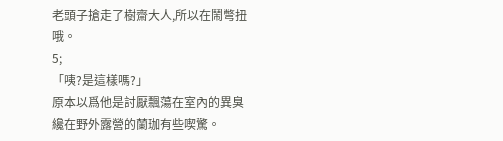老頭子搶走了樹齋大人,所以在鬧彆扭哦。
5;
「咦?是這樣嗎?」
原本以爲他是討厭飄蕩在室內的異臭纔在野外露營的蘭珈有些喫驚。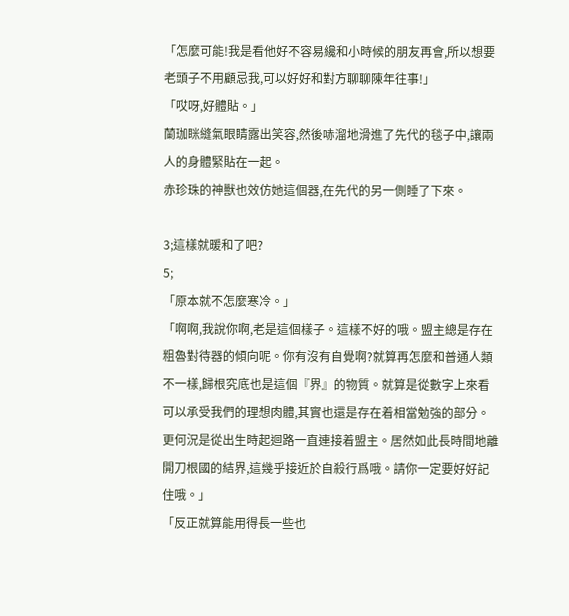「怎麼可能!我是看他好不容易纔和小時候的朋友再會,所以想要老頭子不用顧忌我,可以好好和對方聊聊陳年往事!」
「哎呀,好體貼。」
蘭珈眯縫氣眼睛露出笑容,然後哧溜地滑進了先代的毯子中,讓兩人的身體緊貼在一起。
赤珍珠的神獸也效仿她這個器,在先代的另一側睡了下來。

3;這樣就暖和了吧?
5;
「原本就不怎麼寒冷。」
「啊啊,我說你啊,老是這個樣子。這樣不好的哦。盟主總是存在粗魯對待器的傾向呢。你有沒有自覺啊?就算再怎麼和普通人類不一樣,歸根究底也是這個『界』的物質。就算是從數字上來看可以承受我們的理想肉體,其實也還是存在着相當勉強的部分。更何況是從出生時起迴路一直連接着盟主。居然如此長時間地離開刀根國的結界,這幾乎接近於自殺行爲哦。請你一定要好好記住哦。」
「反正就算能用得長一些也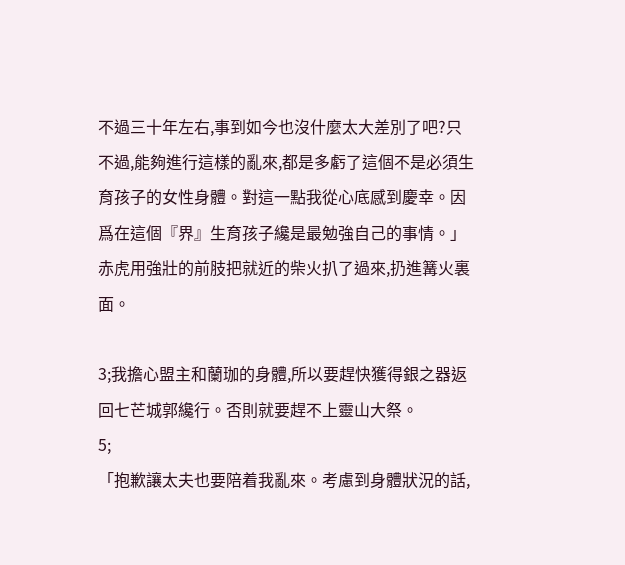不過三十年左右,事到如今也沒什麼太大差別了吧?只不過,能夠進行這樣的亂來,都是多虧了這個不是必須生育孩子的女性身體。對這一點我從心底感到慶幸。因爲在這個『界』生育孩子纔是最勉強自己的事情。」
赤虎用強壯的前肢把就近的柴火扒了過來,扔進篝火裏面。

3;我擔心盟主和蘭珈的身體,所以要趕快獲得銀之器返回七芒城郭纔行。否則就要趕不上靈山大祭。
5;
「抱歉讓太夫也要陪着我亂來。考慮到身體狀況的話,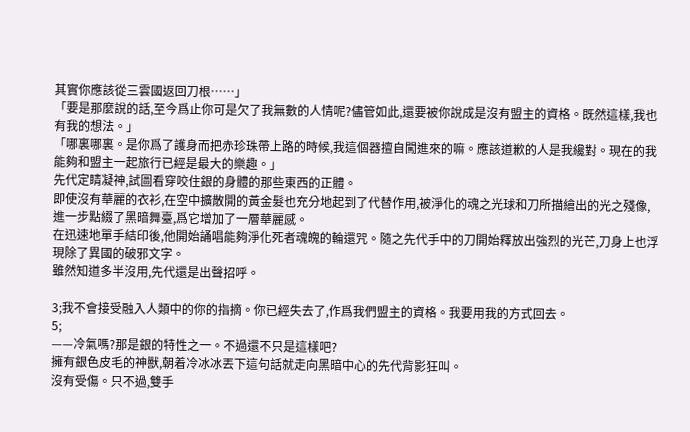其實你應該從三雲國返回刀根……」
「要是那麼說的話,至今爲止你可是欠了我無數的人情呢?儘管如此,還要被你說成是沒有盟主的資格。既然這樣,我也有我的想法。」
「哪裏哪裏。是你爲了護身而把赤珍珠帶上路的時候,我這個器擅自闖進來的嘛。應該道歉的人是我纔對。現在的我能夠和盟主一起旅行已經是最大的樂趣。」
先代定睛凝神,試圖看穿咬住銀的身體的那些東西的正體。
即使沒有華麗的衣衫,在空中擴散開的黃金髮也充分地起到了代替作用,被淨化的魂之光球和刀所描繪出的光之殘像,進一步點綴了黑暗舞臺,爲它增加了一層華麗感。
在迅速地單手結印後,他開始誦唱能夠淨化死者魂魄的輪還咒。隨之先代手中的刀開始釋放出強烈的光芒,刀身上也浮現除了異國的破邪文字。
雖然知道多半沒用,先代還是出聲招呼。

3;我不會接受融入人類中的你的指摘。你已經失去了,作爲我們盟主的資格。我要用我的方式回去。
5;
——冷氣嗎?那是銀的特性之一。不過還不只是這樣吧?
擁有銀色皮毛的神獸,朝着冷冰冰丟下這句話就走向黑暗中心的先代背影狂叫。
沒有受傷。只不過,雙手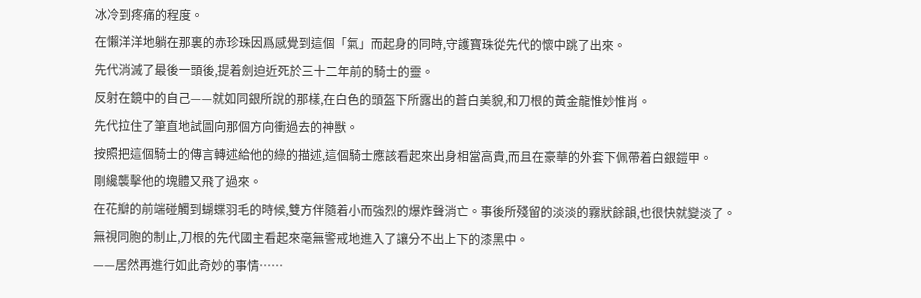冰冷到疼痛的程度。
在懶洋洋地躺在那裏的赤珍珠因爲感覺到這個「氣」而起身的同時,守護寶珠從先代的懷中跳了出來。
先代消滅了最後一頭後,提着劍迫近死於三十二年前的騎士的靈。
反射在鏡中的自己——就如同銀所說的那樣,在白色的頭盔下所露出的蒼白美貌,和刀根的黃金龍惟妙惟肖。
先代拉住了筆直地試圖向那個方向衝過去的神獸。
按照把這個騎士的傳言轉述給他的綠的描述,這個騎士應該看起來出身相當高貴,而且在豪華的外套下佩帶着白銀鎧甲。
剛纔襲擊他的塊體又飛了過來。
在花瓣的前端碰觸到蝴蝶羽毛的時候,雙方伴隨着小而強烈的爆炸聲消亡。事後所殘留的淡淡的霧狀餘韻,也很快就變淡了。
無視同胞的制止,刀根的先代國主看起來毫無警戒地進入了讓分不出上下的漆黑中。
——居然再進行如此奇妙的事情……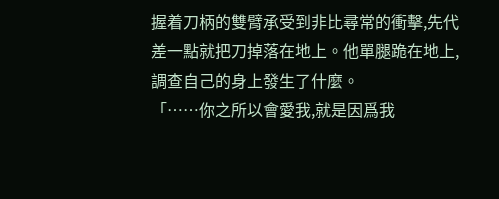握着刀柄的雙臂承受到非比尋常的衝擊,先代差一點就把刀掉落在地上。他單腿跪在地上,調查自己的身上發生了什麼。
「……你之所以會愛我,就是因爲我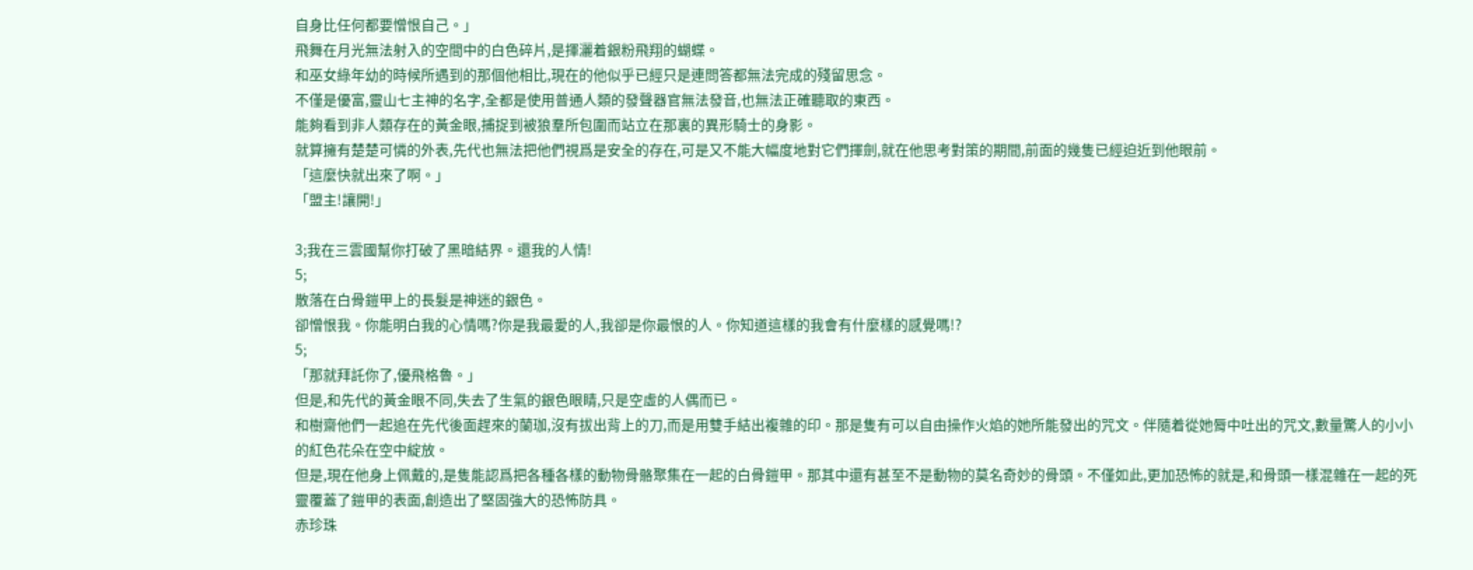自身比任何都要憎恨自己。」
飛舞在月光無法射入的空間中的白色碎片,是揮灑着銀粉飛翔的蝴蝶。
和巫女綠年幼的時候所遇到的那個他相比,現在的他似乎已經只是連問答都無法完成的殘留思念。
不僅是優富,靈山七主神的名字,全都是使用普通人類的發聲器官無法發音,也無法正確聽取的東西。
能夠看到非人類存在的黃金眼,捕捉到被狼羣所包圍而站立在那裏的異形騎士的身影。
就算擁有楚楚可憐的外表,先代也無法把他們視爲是安全的存在,可是又不能大幅度地對它們揮劍,就在他思考對策的期間,前面的幾隻已經迫近到他眼前。
「這麼快就出來了啊。」
「盟主!讓開!」

3;我在三雲國幫你打破了黑暗結界。還我的人情!
5;
散落在白骨鎧甲上的長髮是神迷的銀色。
卻憎恨我。你能明白我的心情嗎?你是我最愛的人,我卻是你最恨的人。你知道這樣的我會有什麼樣的感覺嗎!?
5;
「那就拜託你了,優飛格魯。」
但是,和先代的黃金眼不同,失去了生氣的銀色眼睛,只是空虛的人偶而已。
和樹齋他們一起追在先代後面趕來的蘭珈,沒有拔出背上的刀,而是用雙手結出複雜的印。那是隻有可以自由操作火焰的她所能發出的咒文。伴隨着從她脣中吐出的咒文,數量驚人的小小的紅色花朵在空中綻放。
但是,現在他身上佩戴的,是隻能認爲把各種各樣的動物骨骼聚集在一起的白骨鎧甲。那其中還有甚至不是動物的莫名奇妙的骨頭。不僅如此,更加恐怖的就是,和骨頭一樣混雜在一起的死靈覆蓋了鎧甲的表面,創造出了堅固強大的恐怖防具。
赤珍珠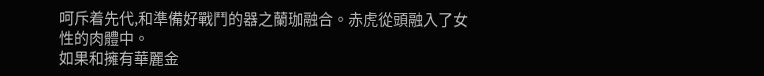呵斥着先代,和準備好戰鬥的器之蘭珈融合。赤虎從頭融入了女性的肉體中。
如果和擁有華麗金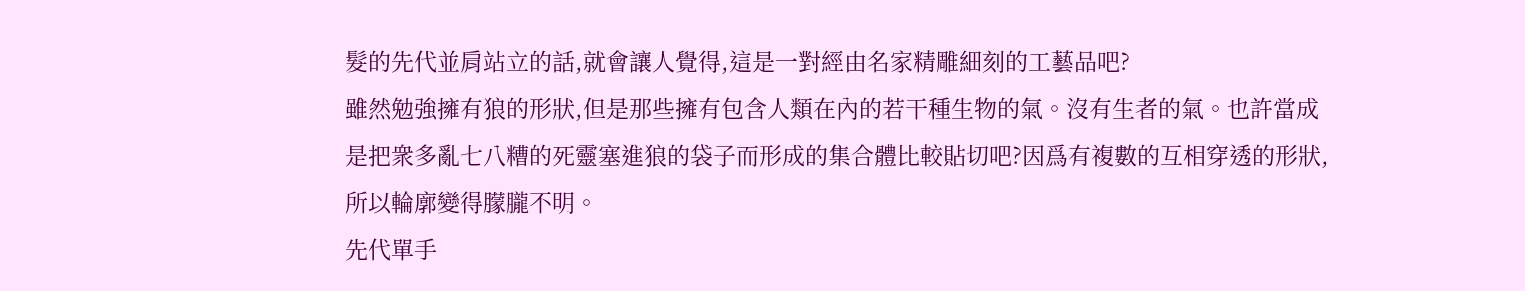髮的先代並肩站立的話,就會讓人覺得,這是一對經由名家精雕細刻的工藝品吧?
雖然勉強擁有狼的形狀,但是那些擁有包含人類在內的若干種生物的氣。沒有生者的氣。也許當成是把衆多亂七八糟的死靈塞進狼的袋子而形成的集合體比較貼切吧?因爲有複數的互相穿透的形狀,所以輪廓變得朦朧不明。
先代單手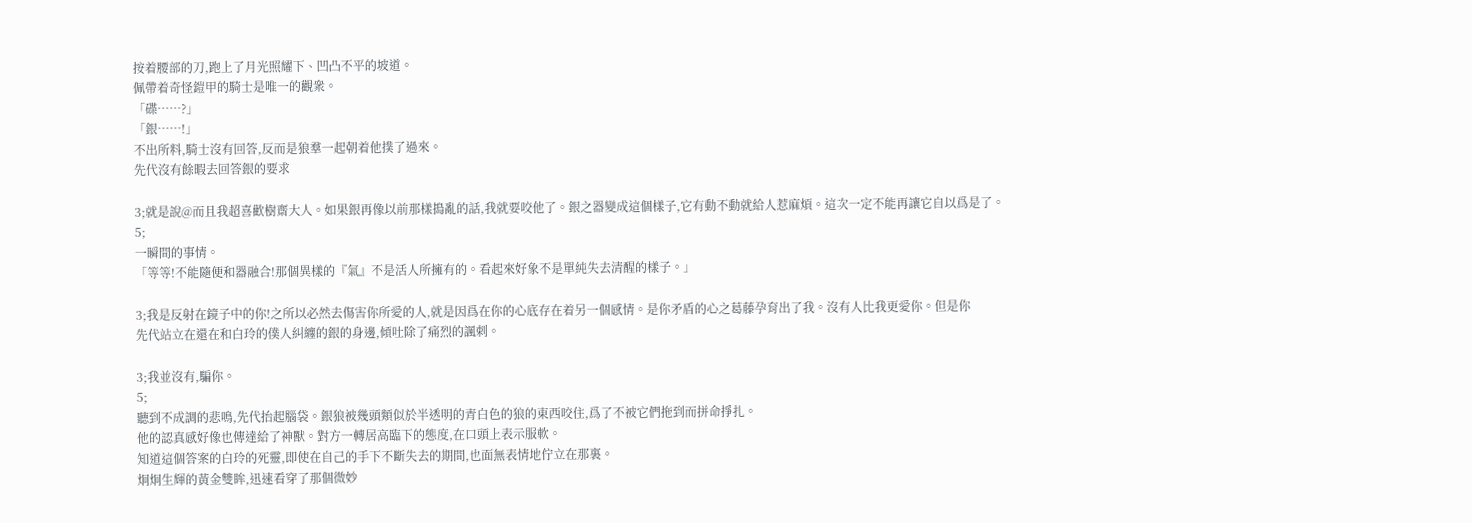按着腰部的刀,跑上了月光照耀下、凹凸不平的坡道。
佩帶着奇怪鎧甲的騎士是唯一的觀衆。
「碟……?」
「銀……!」
不出所料,騎士沒有回答,反而是狼羣一起朝着他撲了過來。
先代沒有餘暇去回答銀的要求

3;就是說@而且我超喜歡樹齋大人。如果銀再像以前那樣搗亂的話,我就要咬他了。銀之器變成這個樣子,它有動不動就給人惹麻煩。這次一定不能再讓它自以爲是了。
5;
一瞬間的事情。
「等等!不能隨便和器融合!那個異樣的『氣』不是活人所擁有的。看起來好象不是單純失去清醒的樣子。」

3;我是反射在鏡子中的你!之所以必然去傷害你所愛的人,就是因爲在你的心底存在着另一個感情。是你矛盾的心之葛藤孕育出了我。沒有人比我更愛你。但是你
先代站立在還在和白玲的僕人糾纏的銀的身邊,傾吐除了痛烈的諷刺。

3;我並沒有,騙你。
5;
聽到不成調的悲鳴,先代抬起腦袋。銀狼被幾頭類似於半透明的青白色的狼的東西咬住,爲了不被它們拖到而拼命掙扎。
他的認真感好像也傳達給了神獸。對方一轉居高臨下的態度,在口頭上表示服軟。
知道這個答案的白玲的死靈,即使在自己的手下不斷失去的期間,也面無表情地佇立在那裏。
炯炯生輝的黃金雙眸,迅速看穿了那個微妙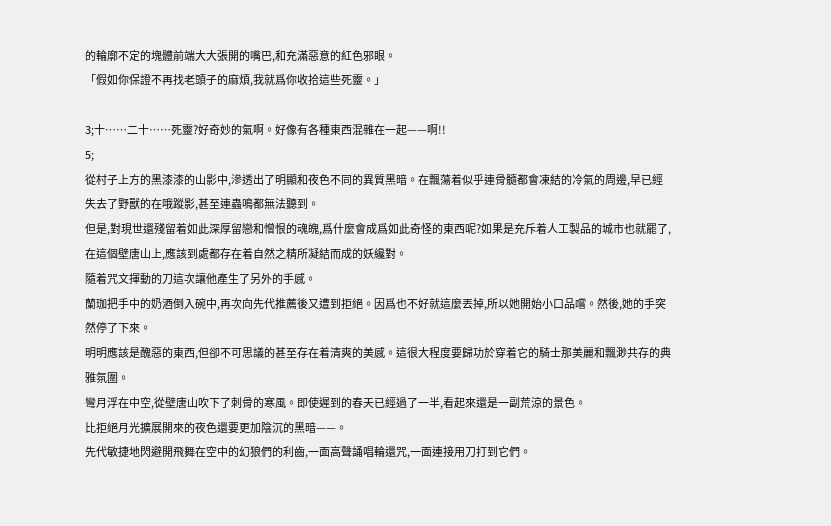的輪廓不定的塊體前端大大張開的嘴巴,和充滿惡意的紅色邪眼。
「假如你保證不再找老頭子的麻煩,我就爲你收拾這些死靈。」

3;十……二十……死靈?好奇妙的氣啊。好像有各種東西混雜在一起——啊!!
5;
從村子上方的黑漆漆的山影中,滲透出了明顯和夜色不同的異質黑暗。在飄蕩着似乎連骨髓都會凍結的冷氣的周邊,早已經失去了野獸的在哦蹤影,甚至連蟲鳴都無法聽到。
但是,對現世還殘留着如此深厚留戀和憎恨的魂魄,爲什麼會成爲如此奇怪的東西呢?如果是充斥着人工製品的城市也就罷了,在這個壁唐山上,應該到處都存在着自然之精所凝結而成的妖纔對。
隨着咒文揮動的刀這次讓他產生了另外的手感。
蘭珈把手中的奶酒倒入碗中,再次向先代推薦後又遭到拒絕。因爲也不好就這麼丟掉,所以她開始小口品嚐。然後,她的手突然停了下來。
明明應該是醜惡的東西,但卻不可思議的甚至存在着清爽的美感。這很大程度要歸功於穿着它的騎士那美麗和飄渺共存的典雅氛圍。
彎月浮在中空,從壁唐山吹下了刺骨的寒風。即使遲到的春天已經過了一半,看起來還是一副荒涼的景色。
比拒絕月光擴展開來的夜色還要更加陰沉的黑暗——。
先代敏捷地閃避開飛舞在空中的幻狼們的利齒,一面高聲誦唱輪還咒,一面連接用刀打到它們。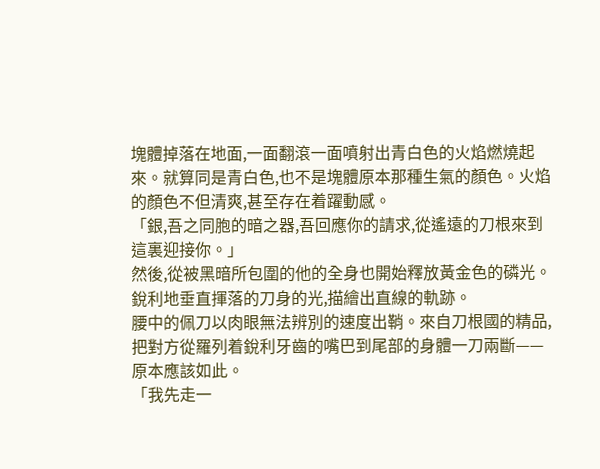塊體掉落在地面,一面翻滾一面噴射出青白色的火焰燃燒起來。就算同是青白色,也不是塊體原本那種生氣的顏色。火焰的顏色不但清爽,甚至存在着躍動感。
「銀,吾之同胞的暗之器,吾回應你的請求,從遙遠的刀根來到這裏迎接你。」
然後,從被黑暗所包圍的他的全身也開始釋放黃金色的磷光。
銳利地垂直揮落的刀身的光,描繪出直線的軌跡。
腰中的佩刀以肉眼無法辨別的速度出鞘。來自刀根國的精品,把對方從羅列着銳利牙齒的嘴巴到尾部的身體一刀兩斷——原本應該如此。
「我先走一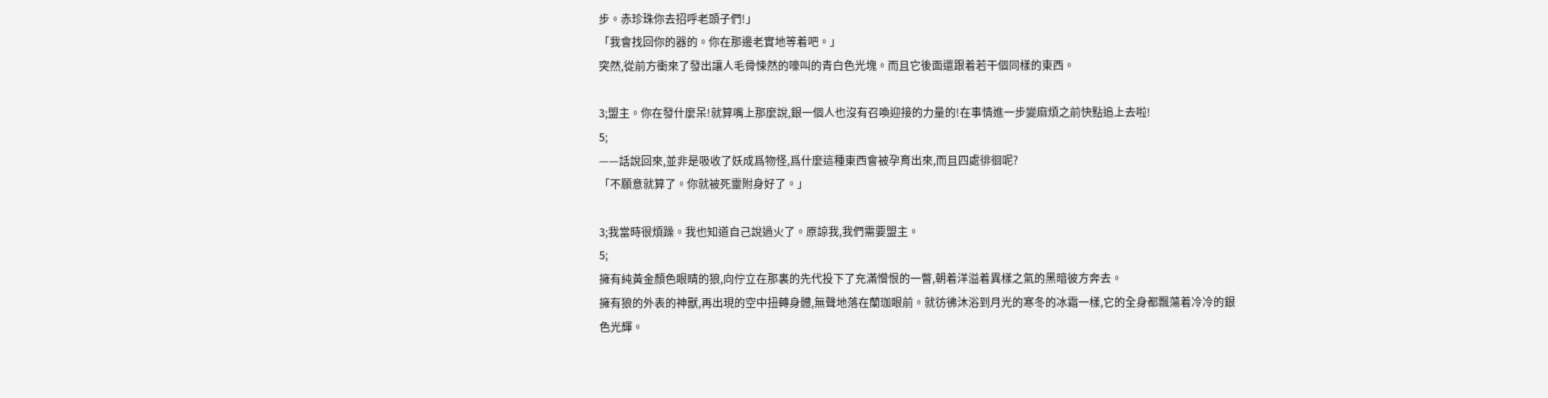步。赤珍珠你去招呼老頭子們!」
「我會找回你的器的。你在那邊老實地等着吧。」
突然,從前方衝來了發出讓人毛骨悚然的嚎叫的青白色光塊。而且它後面還跟着若干個同樣的東西。

3;盟主。你在發什麼呆!就算嘴上那麼說,銀一個人也沒有召喚迎接的力量的!在事情進一步變麻煩之前快點追上去啦!
5;
——話說回來,並非是吸收了妖成爲物怪,爲什麼這種東西會被孕育出來,而且四處徘徊呢?
「不願意就算了。你就被死靈附身好了。」

3;我當時很煩躁。我也知道自己說過火了。原諒我,我們需要盟主。
5;
擁有純黃金顏色眼睛的狼,向佇立在那裏的先代投下了充滿憎恨的一瞥,朝着洋溢着異樣之氣的黑暗彼方奔去。
擁有狼的外表的神獸,再出現的空中扭轉身體,無聲地落在蘭珈眼前。就彷彿沐浴到月光的寒冬的冰霜一樣,它的全身都飄蕩着冷冷的銀色光輝。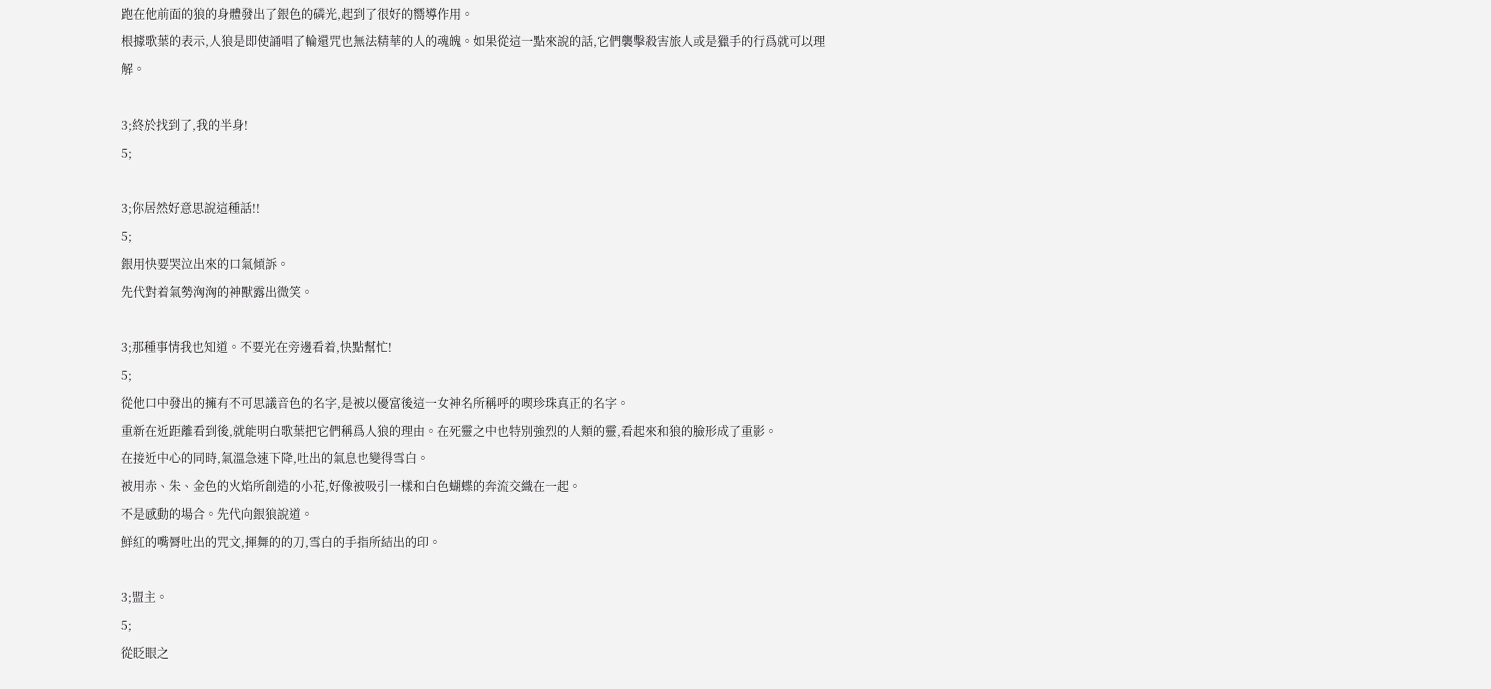跑在他前面的狼的身體發出了銀色的磷光,起到了很好的嚮導作用。
根據歌葉的表示,人狼是即使誦唱了輪還咒也無法精華的人的魂魄。如果從這一點來說的話,它們襲擊殺害旅人或是獵手的行爲就可以理解。

3;終於找到了,我的半身!
5;

3;你居然好意思說這種話!!
5;
銀用快要哭泣出來的口氣傾訴。
先代對着氣勢洶洶的神獸露出微笑。

3;那種事情我也知道。不要光在旁邊看着,快點幫忙!
5;
從他口中發出的擁有不可思議音色的名字,是被以優富後這一女神名所稱呼的喫珍珠真正的名字。
重新在近距離看到後,就能明白歌葉把它們稱爲人狼的理由。在死靈之中也特別強烈的人類的靈,看起來和狼的臉形成了重影。
在接近中心的同時,氣溫急速下降,吐出的氣息也變得雪白。
被用赤、朱、金色的火焰所創造的小花,好像被吸引一樣和白色蝴蝶的奔流交織在一起。
不是感動的場合。先代向銀狼說道。
鮮紅的嘴脣吐出的咒文,揮舞的的刀,雪白的手指所結出的印。

3;盟主。
5;
從眨眼之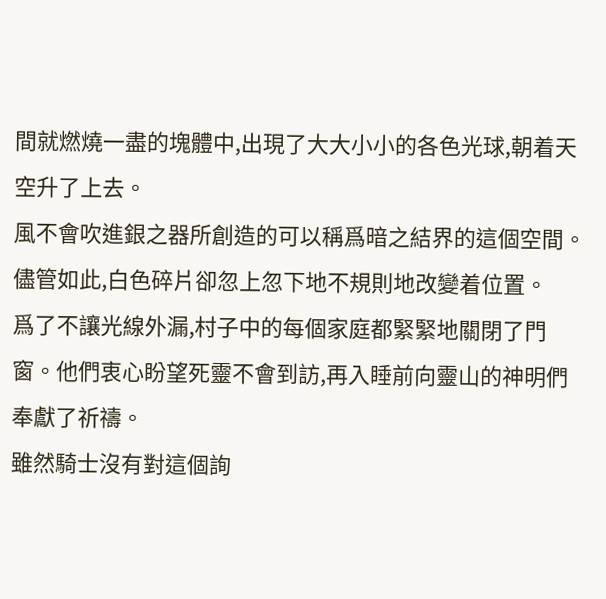間就燃燒一盡的塊體中,出現了大大小小的各色光球,朝着天空升了上去。
風不會吹進銀之器所創造的可以稱爲暗之結界的這個空間。儘管如此,白色碎片卻忽上忽下地不規則地改變着位置。
爲了不讓光線外漏,村子中的每個家庭都緊緊地關閉了門窗。他們衷心盼望死靈不會到訪,再入睡前向靈山的神明們奉獻了祈禱。
雖然騎士沒有對這個詢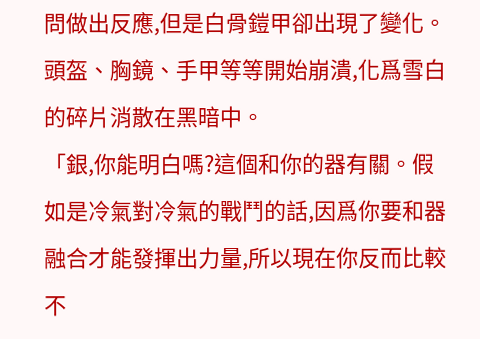問做出反應,但是白骨鎧甲卻出現了變化。頭盔、胸鏡、手甲等等開始崩潰,化爲雪白的碎片消散在黑暗中。
「銀,你能明白嗎?這個和你的器有關。假如是冷氣對冷氣的戰鬥的話,因爲你要和器融合才能發揮出力量,所以現在你反而比較不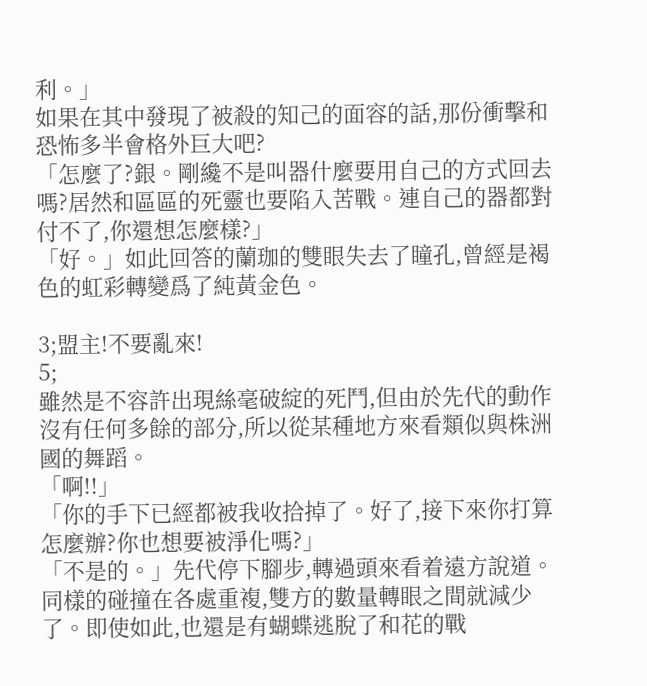利。」
如果在其中發現了被殺的知己的面容的話,那份衝擊和恐怖多半會格外巨大吧?
「怎麼了?銀。剛纔不是叫器什麼要用自己的方式回去嗎?居然和區區的死靈也要陷入苦戰。連自己的器都對付不了,你還想怎麼樣?」
「好。」如此回答的蘭珈的雙眼失去了瞳孔,曾經是褐色的虹彩轉變爲了純黃金色。

3;盟主!不要亂來!
5;
雖然是不容許出現絲毫破綻的死鬥,但由於先代的動作沒有任何多餘的部分,所以從某種地方來看類似與株洲國的舞蹈。
「啊!!」
「你的手下已經都被我收拾掉了。好了,接下來你打算怎麼辦?你也想要被淨化嗎?」
「不是的。」先代停下腳步,轉過頭來看着遠方說道。
同樣的碰撞在各處重複,雙方的數量轉眼之間就減少了。即使如此,也還是有蝴蝶逃脫了和花的戰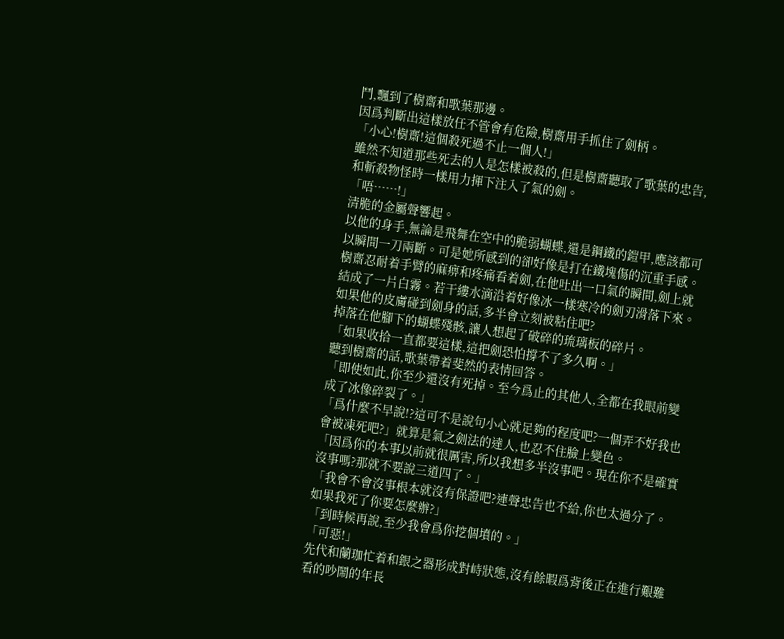鬥,飄到了樹齋和歌葉那邊。
因爲判斷出這樣放任不管會有危險,樹齋用手抓住了劍柄。
「小心!樹齋!這個殺死過不止一個人!」
雖然不知道那些死去的人是怎樣被殺的,但是樹齋聽取了歌葉的忠告,和斬殺物怪時一樣用力揮下注入了氣的劍。
「唔……!」
清脆的金屬聲響起。
以他的身手,無論是飛舞在空中的脆弱蝴蝶,還是鋼鐵的鎧甲,應該都可以瞬間一刀兩斷。可是她所感到的卻好像是打在鐵塊傷的沉重手感。
樹齋忍耐着手臂的麻痹和疼痛看着劍,在他吐出一口氣的瞬間,劍上就結成了一片白霧。若干縷水滴沿着好像冰一樣寒冷的劍刃滑落下來。如果他的皮膚碰到劍身的話,多半會立刻被粘住吧?
掉落在他腳下的蝴蝶殘骸,讓人想起了破碎的琉璃板的碎片。
「如果收拾一直都要這樣,這把劍恐怕撐不了多久啊。」
聽到樹齋的話,歌葉帶着斐然的表情回答。
「即使如此,你至少還沒有死掉。至今爲止的其他人,全都在我眼前變成了冰像碎裂了。」
「爲什麼不早說!?這可不是說句小心就足夠的程度吧?一個弄不好我也會被凍死吧?」就算是氣之劍法的達人,也忍不住臉上變色。
「因爲你的本事以前就很厲害,所以我想多半沒事吧。現在你不是確實沒事嗎?那就不要說三道四了。」
「我會不會沒事根本就沒有保證吧?連聲忠告也不給,你也太過分了。如果我死了你要怎麼辦?」
「到時候再說,至少我會爲你挖個墳的。」
「可惡!」
先代和蘭珈忙着和銀之器形成對峙狀態,沒有餘暇爲背後正在進行艱難看的吵鬧的年長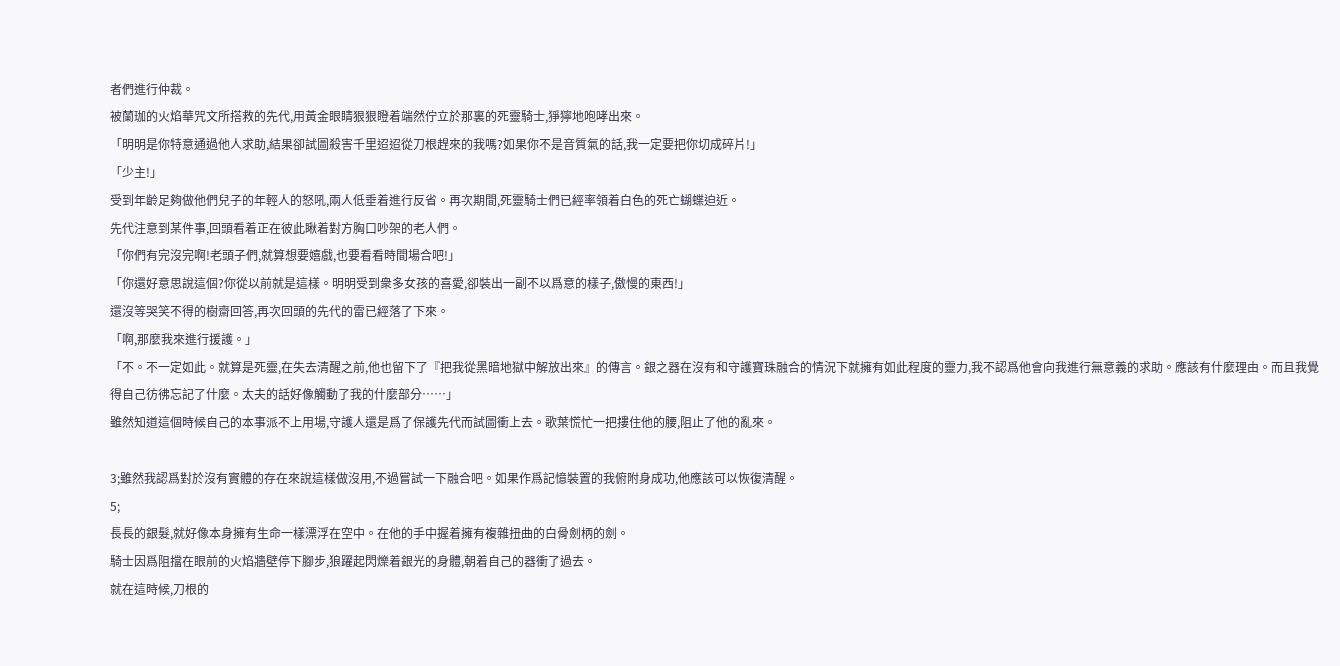者們進行仲裁。
被蘭珈的火焰華咒文所搭救的先代,用黃金眼睛狠狠瞪着端然佇立於那裏的死靈騎士,猙獰地咆哮出來。
「明明是你特意通過他人求助,結果卻試圖殺害千里迢迢從刀根趕來的我嗎?如果你不是音質氣的話,我一定要把你切成碎片!」
「少主!」
受到年齡足夠做他們兒子的年輕人的怒吼,兩人低垂着進行反省。再次期間,死靈騎士們已經率領着白色的死亡蝴蝶迫近。
先代注意到某件事,回頭看着正在彼此瞅着對方胸口吵架的老人們。
「你們有完沒完啊!老頭子們,就算想要嬉戲,也要看看時間場合吧!」
「你還好意思說這個?你從以前就是這樣。明明受到衆多女孩的喜愛,卻裝出一副不以爲意的樣子,傲慢的東西!」
還沒等哭笑不得的樹齋回答,再次回頭的先代的雷已經落了下來。
「啊,那麼我來進行援護。」
「不。不一定如此。就算是死靈,在失去清醒之前,他也留下了『把我從黑暗地獄中解放出來』的傳言。銀之器在沒有和守護寶珠融合的情況下就擁有如此程度的靈力,我不認爲他會向我進行無意義的求助。應該有什麼理由。而且我覺得自己彷彿忘記了什麼。太夫的話好像觸動了我的什麼部分……」
雖然知道這個時候自己的本事派不上用場,守護人還是爲了保護先代而試圖衝上去。歌葉慌忙一把摟住他的腰,阻止了他的亂來。

3;雖然我認爲對於沒有實體的存在來說這樣做沒用,不過嘗試一下融合吧。如果作爲記憶裝置的我俯附身成功,他應該可以恢復清醒。
5;
長長的銀髮,就好像本身擁有生命一樣漂浮在空中。在他的手中握着擁有複雜扭曲的白骨劍柄的劍。
騎士因爲阻擋在眼前的火焰牆壁停下腳步,狼躍起閃爍着銀光的身體,朝着自己的器衝了過去。
就在這時候,刀根的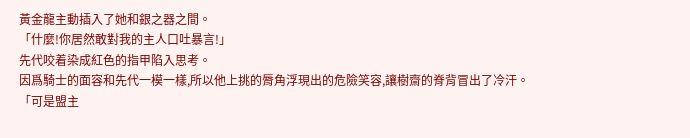黃金龍主動插入了她和銀之器之間。
「什麼!你居然敢對我的主人口吐暴言!」
先代咬着染成紅色的指甲陷入思考。
因爲騎士的面容和先代一模一樣,所以他上挑的脣角浮現出的危險笑容,讓樹齋的脊背冒出了冷汗。
「可是盟主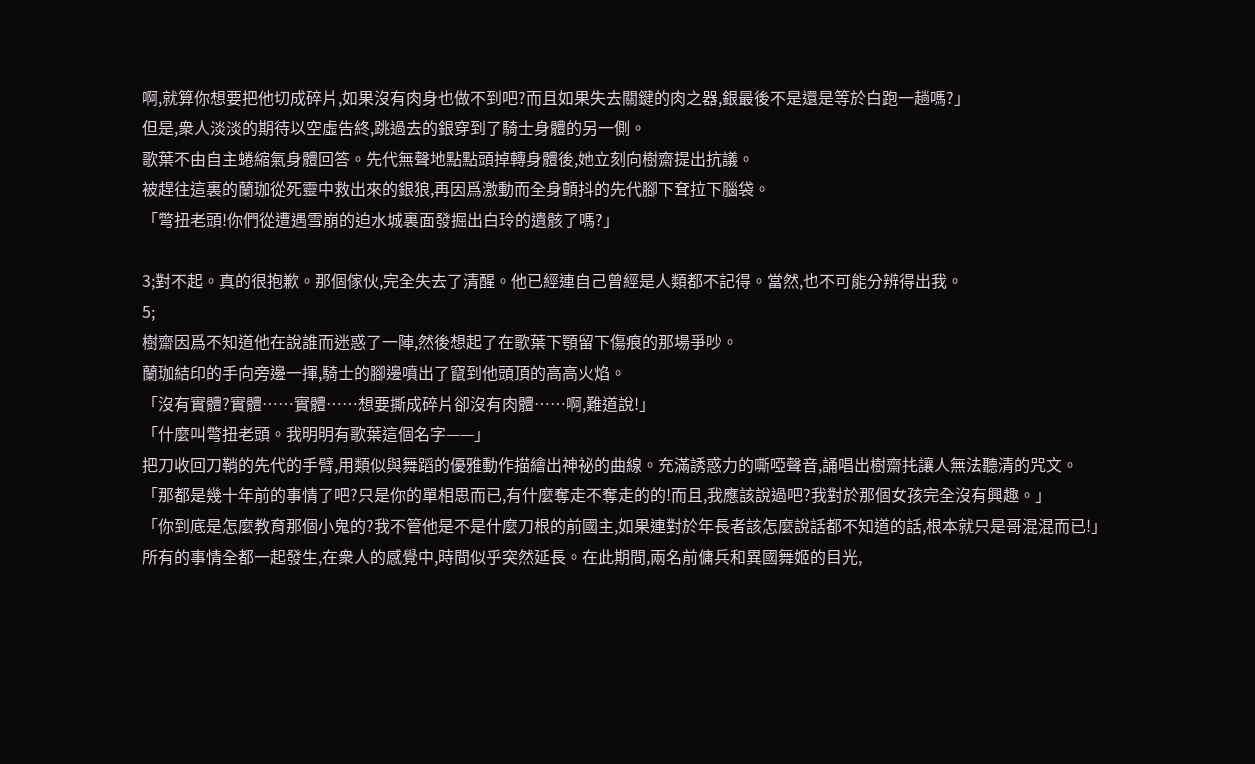啊,就算你想要把他切成碎片,如果沒有肉身也做不到吧?而且如果失去關鍵的肉之器,銀最後不是還是等於白跑一趟嗎?」
但是,衆人淡淡的期待以空虛告終,跳過去的銀穿到了騎士身體的另一側。
歌葉不由自主蜷縮氣身體回答。先代無聲地點點頭掉轉身體後,她立刻向樹齋提出抗議。
被趕往這裏的蘭珈從死靈中救出來的銀狼,再因爲激動而全身顫抖的先代腳下耷拉下腦袋。
「彆扭老頭!你們從遭遇雪崩的迫水城裏面發掘出白玲的遺骸了嗎?」

3;對不起。真的很抱歉。那個傢伙,完全失去了清醒。他已經連自己曾經是人類都不記得。當然,也不可能分辨得出我。
5;
樹齋因爲不知道他在說誰而迷惑了一陣,然後想起了在歌葉下顎留下傷痕的那場爭吵。
蘭珈結印的手向旁邊一揮,騎士的腳邊噴出了竄到他頭頂的高高火焰。
「沒有實體?實體……實體……想要撕成碎片卻沒有肉體……啊,難道說!」
「什麼叫彆扭老頭。我明明有歌葉這個名字——」
把刀收回刀鞘的先代的手臂,用類似與舞蹈的優雅動作描繪出神祕的曲線。充滿誘惑力的嘶啞聲音,誦唱出樹齋扥讓人無法聽清的咒文。
「那都是幾十年前的事情了吧?只是你的單相思而已,有什麼奪走不奪走的的!而且,我應該說過吧?我對於那個女孩完全沒有興趣。」
「你到底是怎麼教育那個小鬼的?我不管他是不是什麼刀根的前國主,如果連對於年長者該怎麼說話都不知道的話,根本就只是哥混混而已!」
所有的事情全都一起發生,在衆人的感覺中,時間似乎突然延長。在此期間,兩名前傭兵和異國舞姬的目光,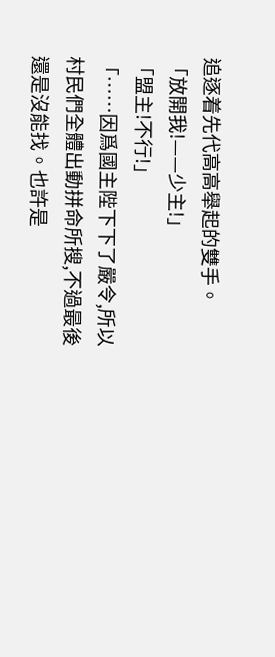追逐着先代高高舉起的雙手。
「放開我!——少主!」
「盟主!不行!」
「……因爲國主陛下下了嚴令,所以村民們全體出動拼命所搜,不過最後還是沒能找。也許是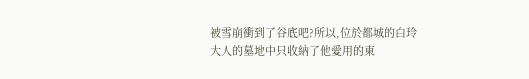被雪崩衝到了谷底吧?所以,位於都城的白玲大人的墓地中只收納了他愛用的東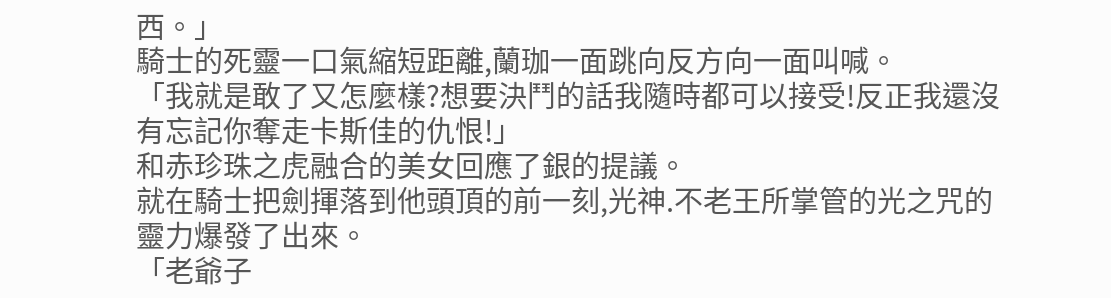西。」
騎士的死靈一口氣縮短距離,蘭珈一面跳向反方向一面叫喊。
「我就是敢了又怎麼樣?想要決鬥的話我隨時都可以接受!反正我還沒有忘記你奪走卡斯佳的仇恨!」
和赤珍珠之虎融合的美女回應了銀的提議。
就在騎士把劍揮落到他頭頂的前一刻,光神.不老王所掌管的光之咒的靈力爆發了出來。
「老爺子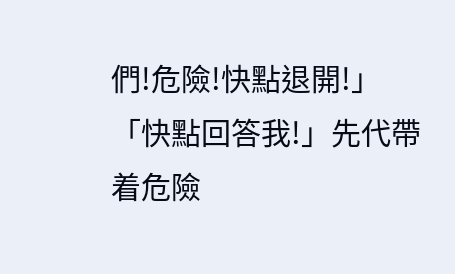們!危險!快點退開!」
「快點回答我!」先代帶着危險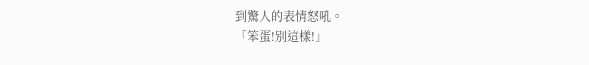到驚人的表情怒吼。
「笨蛋!別這樣!」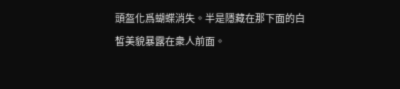頭盔化爲蝴蝶消失。半是隱藏在那下面的白皙美貌暴露在衆人前面。